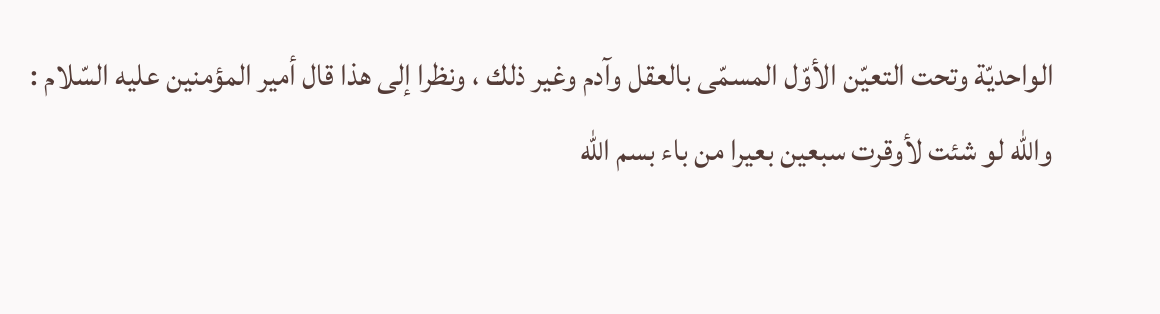الواحديّة وتحت التعيّن الأوّل المسمّى بالعقل وآدم وغير ذلك ، ونظرا إلى هذا قال أمير المؤمنين عليه السّلام :
واللّه لو شئت لأوقرت سبعين بعيرا من باء بسم اللّه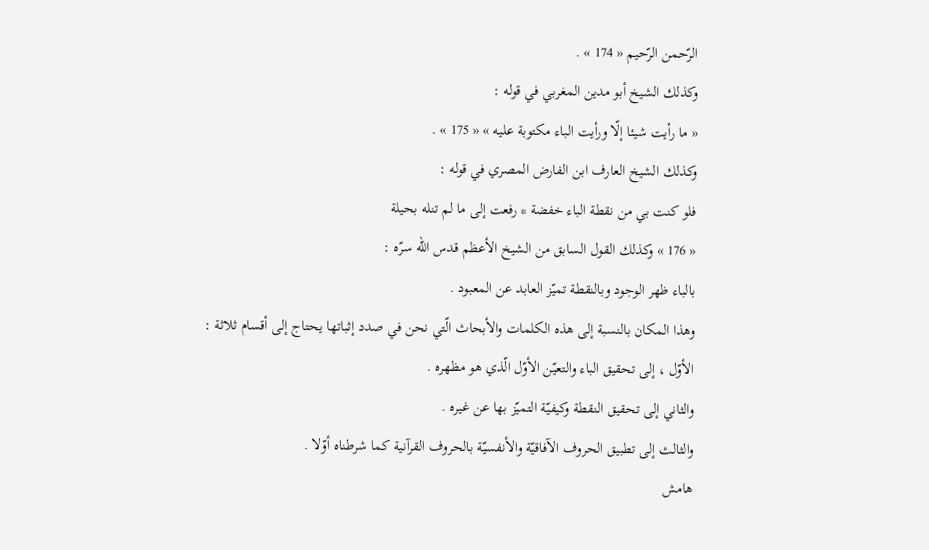الرّحمن الرّحيم « 174 » .
وكذلك الشيخ أبو مدين المغربي في قوله :
« ما رأيت شيئا إلّا ورأيت الباء مكتوبة عليه » « 175 » .
وكذلك الشيخ العارف ابن الفارض المصري في قوله :
فلو كنت بي من نقطة الباء خفضة * رفعت إلى ما لم تنله بحيلة
« 176 » وكذلك القول السابق من الشيخ الأعظم قدس اللّه سرّه :
بالباء ظهر الوجود وبالنقطة تميّز العابد عن المعبود .
وهذا المكان بالنسبة إلى هذه الكلمات والأبحاث الّتي نحن في صدد إثباتها يحتاج إلى أقسام ثلاثة :
الأوّل ، إلى تحقيق الباء والتعيّن الأوّل الّذي هو مظهره .
والثاني إلى تحقيق النقطة وكيفيّة التميّز بها عن غيره .
والثالث إلى تطبيق الحروف الآفاقيّة والأنفسيّة بالحروف القرآنية كما شرطناه أوّلا .
هامش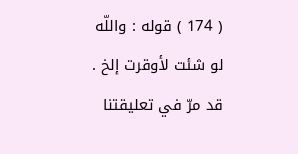( 174 ) قوله : واللّه لو شئت لأوقرت إلخ .
قد مرّ في تعليقتنا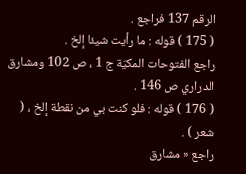الرقم 137 فراجع .
( 175 ) قوله : ما رأيت شيئا إلخ .
راجع الفتوحات المكيّة ج 1 ، ص 102 ومشارق الدراري ص 146 .
( 176 ) قوله : فلو كنت بي من نقطة إلخ ، ( شعر ) .
راجع « مشارق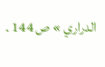الدراري » ص 144 .